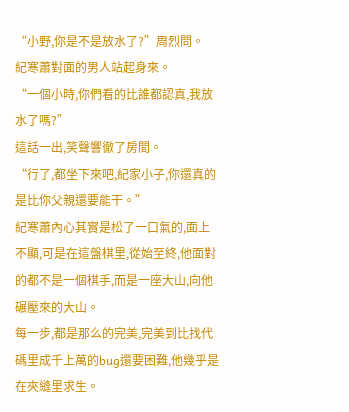“小野,你是不是放水了?”周烈問。
紀寒蕭對面的男人站起身來。
“一個小時,你們看的比誰都認真,我放水了嗎?”
這話一出,笑聲響徹了房間。
“行了,都坐下來吧,紀家小子,你還真的是比你父親還要能干。”
紀寒蕭內心其實是松了一口氣的,面上不顯,可是在這盤棋里,從始至終,他面對的都不是一個棋手,而是一座大山,向他碾壓來的大山。
每一步,都是那么的完美,完美到比找代碼里成千上萬的bug還要困難,他幾乎是在夾縫里求生。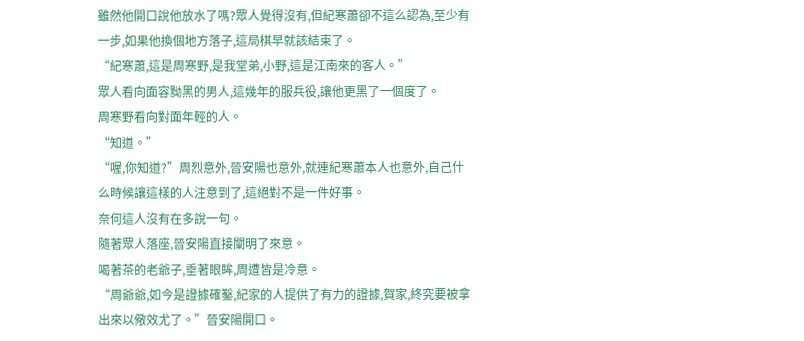雖然他開口說他放水了嗎?眾人覺得沒有,但紀寒蕭卻不這么認為,至少有一步,如果他換個地方落子,這局棋早就該結束了。
“紀寒蕭,這是周寒野,是我堂弟,小野,這是江南來的客人。”
眾人看向面容黝黑的男人,這幾年的服兵役,讓他更黑了一個度了。
周寒野看向對面年輕的人。
“知道。”
“喔,你知道?”周烈意外,晉安陽也意外,就連紀寒蕭本人也意外,自己什么時候讓這樣的人注意到了,這絕對不是一件好事。
奈何這人沒有在多說一句。
隨著眾人落座,晉安陽直接闡明了來意。
喝著茶的老爺子,垂著眼眸,周遭皆是冷意。
“周爺爺,如今是證據確鑿,紀家的人提供了有力的證據,賀家,終究要被拿出來以儆效尤了。”晉安陽開口。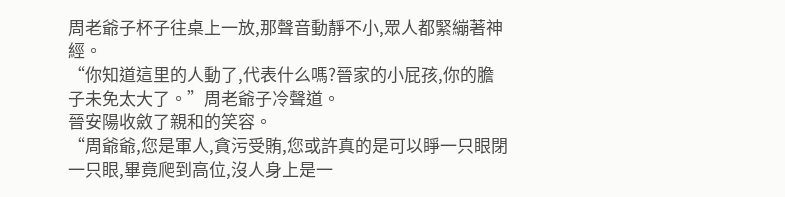周老爺子杯子往桌上一放,那聲音動靜不小,眾人都緊繃著神經。
“你知道這里的人動了,代表什么嗎?晉家的小屁孩,你的膽子未免太大了。”周老爺子冷聲道。
晉安陽收斂了親和的笑容。
“周爺爺,您是軍人,貪污受賄,您或許真的是可以睜一只眼閉一只眼,畢竟爬到高位,沒人身上是一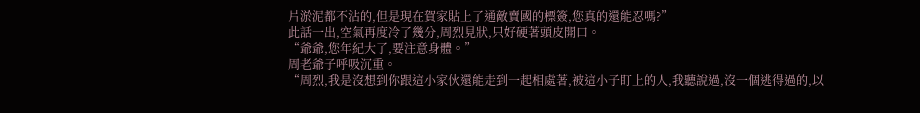片淤泥都不沾的,但是現在賀家貼上了通敵賣國的標簽,您真的還能忍嗎?”
此話一出,空氣再度冷了幾分,周烈見狀,只好硬著頭皮開口。
“爺爺,您年紀大了,要注意身體。”
周老爺子呼吸沉重。
“周烈,我是沒想到你跟這小家伙還能走到一起相處著,被這小子盯上的人,我聽說過,沒一個逃得過的,以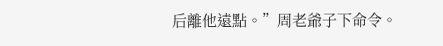后離他遠點。”周老爺子下命令。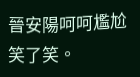晉安陽呵呵尷尬笑了笑。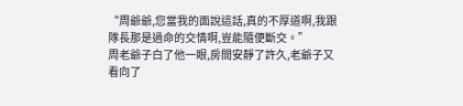“周爺爺,您當我的面說這話,真的不厚道啊,我跟隊長那是過命的交情啊,豈能隨便斷交。”
周老爺子白了他一眼,房間安靜了許久,老爺子又看向了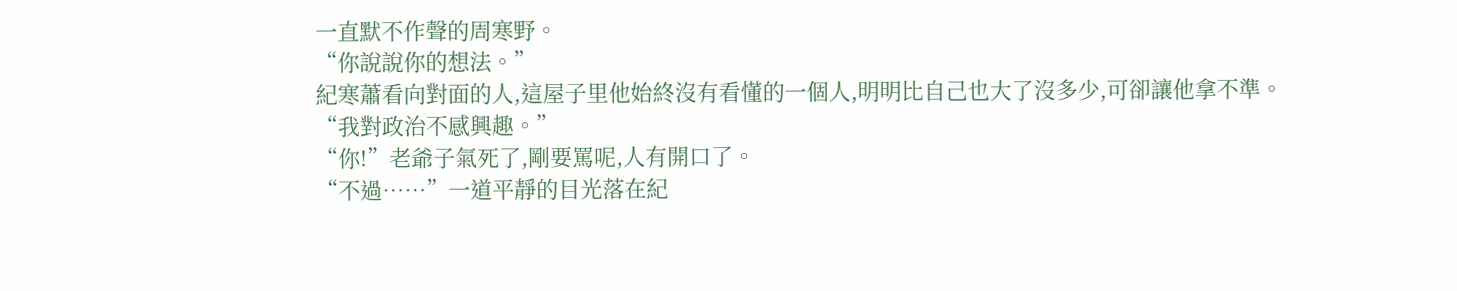一直默不作聲的周寒野。
“你說說你的想法。”
紀寒蕭看向對面的人,這屋子里他始終沒有看懂的一個人,明明比自己也大了沒多少,可卻讓他拿不準。
“我對政治不感興趣。”
“你!”老爺子氣死了,剛要罵呢,人有開口了。
“不過……”一道平靜的目光落在紀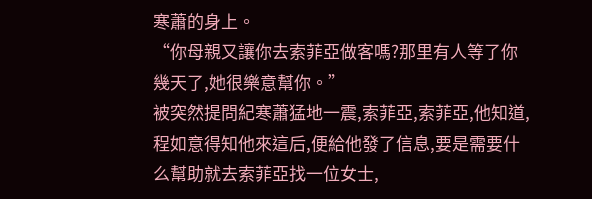寒蕭的身上。
“你母親又讓你去索菲亞做客嗎?那里有人等了你幾天了,她很樂意幫你。”
被突然提問紀寒蕭猛地一震,索菲亞,索菲亞,他知道,程如意得知他來這后,便給他發了信息,要是需要什么幫助就去索菲亞找一位女士,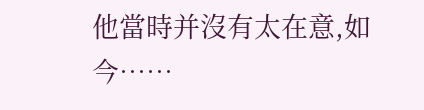他當時并沒有太在意,如今……